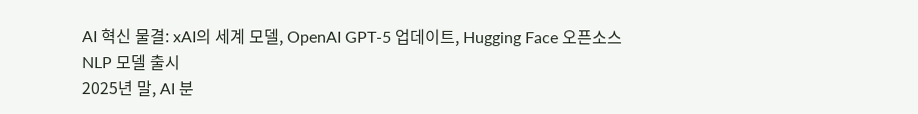AI 혁신 물결: xAI의 세계 모델, OpenAI GPT-5 업데이트, Hugging Face 오픈소스 NLP 모델 출시
2025년 말, AI 분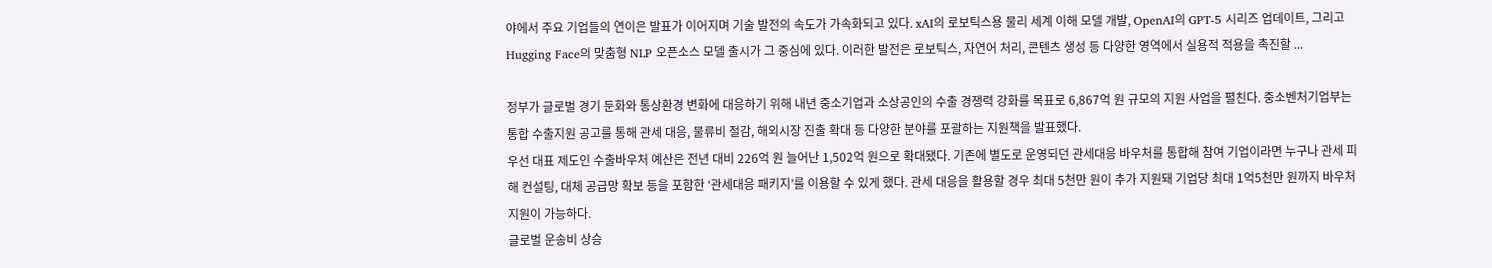야에서 주요 기업들의 연이은 발표가 이어지며 기술 발전의 속도가 가속화되고 있다. xAI의 로보틱스용 물리 세계 이해 모델 개발, OpenAI의 GPT-5 시리즈 업데이트, 그리고 Hugging Face의 맞춤형 NLP 오픈소스 모델 출시가 그 중심에 있다. 이러한 발전은 로보틱스, 자연어 처리, 콘텐츠 생성 등 다양한 영역에서 실용적 적용을 촉진할 ...

정부가 글로벌 경기 둔화와 통상환경 변화에 대응하기 위해 내년 중소기업과 소상공인의 수출 경쟁력 강화를 목표로 6,867억 원 규모의 지원 사업을 펼친다. 중소벤처기업부는 통합 수출지원 공고를 통해 관세 대응, 물류비 절감, 해외시장 진출 확대 등 다양한 분야를 포괄하는 지원책을 발표했다.
우선 대표 제도인 수출바우처 예산은 전년 대비 226억 원 늘어난 1,502억 원으로 확대됐다. 기존에 별도로 운영되던 관세대응 바우처를 통합해 참여 기업이라면 누구나 관세 피해 컨설팅, 대체 공급망 확보 등을 포함한 ‘관세대응 패키지’를 이용할 수 있게 했다. 관세 대응을 활용할 경우 최대 5천만 원이 추가 지원돼 기업당 최대 1억5천만 원까지 바우처 지원이 가능하다.
글로벌 운송비 상승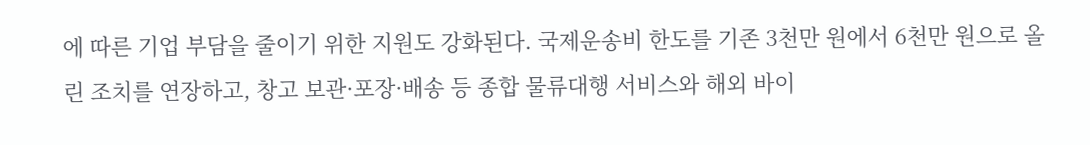에 따른 기업 부담을 줄이기 위한 지원도 강화된다. 국제운송비 한도를 기존 3천만 원에서 6천만 원으로 올린 조치를 연장하고, 창고 보관·포장·배송 등 종합 물류대행 서비스와 해외 바이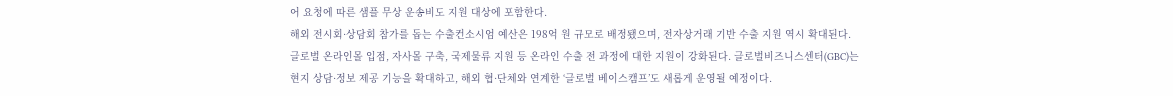어 요청에 따른 샘플 무상 운송비도 지원 대상에 포함한다.
해외 전시회·상담회 참가를 돕는 수출컨소시엄 예산은 198억 원 규모로 배정됐으며, 전자상거래 기반 수출 지원 역시 확대된다. 글로벌 온라인몰 입점, 자사몰 구축, 국제물류 지원 등 온라인 수출 전 과정에 대한 지원이 강화된다. 글로벌비즈니스센터(GBC)는 현지 상담·정보 제공 기능을 확대하고, 해외 협·단체와 연계한 ‘글로벌 베이스캠프’도 새롭게 운영될 예정이다.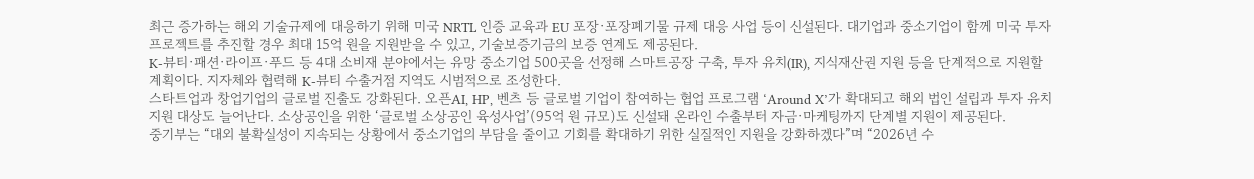최근 증가하는 해외 기술규제에 대응하기 위해 미국 NRTL 인증 교육과 EU 포장·포장폐기물 규제 대응 사업 등이 신설된다. 대기업과 중소기업이 함께 미국 투자 프로젝트를 추진할 경우 최대 15억 원을 지원받을 수 있고, 기술보증기금의 보증 연계도 제공된다.
K-뷰티·패션·라이프·푸드 등 4대 소비재 분야에서는 유망 중소기업 500곳을 선정해 스마트공장 구축, 투자 유치(IR), 지식재산권 지원 등을 단계적으로 지원할 계획이다. 지자체와 협력해 K-뷰티 수출거점 지역도 시범적으로 조성한다.
스타트업과 창업기업의 글로벌 진출도 강화된다. 오픈AI, HP, 벤츠 등 글로벌 기업이 참여하는 협업 프로그램 ‘Around X’가 확대되고 해외 법인 설립과 투자 유치 지원 대상도 늘어난다. 소상공인을 위한 ‘글로벌 소상공인 육성사업’(95억 원 규모)도 신설돼 온라인 수출부터 자금·마케팅까지 단계별 지원이 제공된다.
중기부는 “대외 불확실성이 지속되는 상황에서 중소기업의 부담을 줄이고 기회를 확대하기 위한 실질적인 지원을 강화하겠다”며 “2026년 수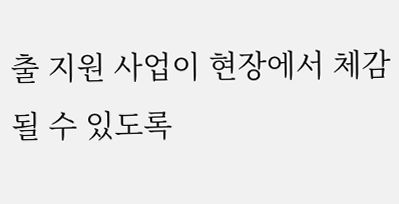출 지원 사업이 현장에서 체감될 수 있도록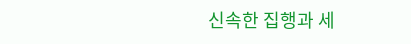신속한 집행과 세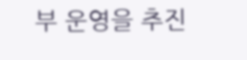부 운영을 추진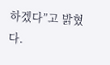하겠다”고 밝혔다.